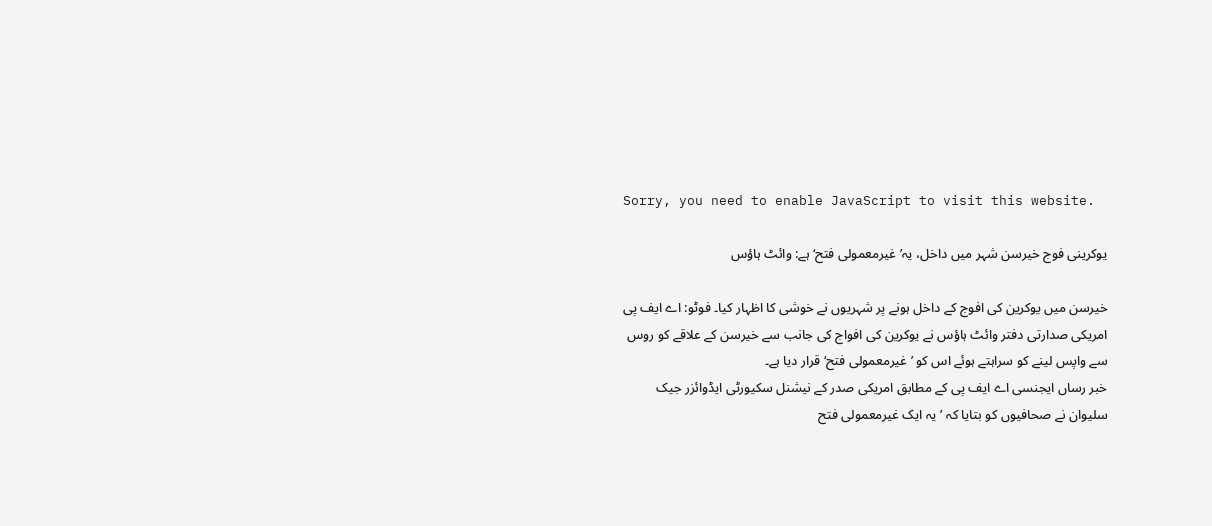Sorry, you need to enable JavaScript to visit this website.

یوکرینی فوج خیرسن شہر میں داخل، یہ’غیرمعمولی فتح‘ ہے: وائٹ ہاؤس

خیرسن میں یوکرین کی افوج کے داخل ہونے پر شہریوں نے خوشی کا اظہار کیا۔ فوٹو: اے ایف پی
امریکی صدارتی دفتر وائٹ ہاؤس نے یوکرین کی افواج کی جانب سے خیرسن کے علاقے کو روس سے واپس لینے کو سراہتے ہوئے اس کو ’غیرمعمولی فتح‘ قرار دیا ہے۔
خبر رساں ایجنسی اے ایف پی کے مطابق امریکی صدر کے نیشنل سکیورٹی ایڈوائزر جیک سلیوان نے صحافیوں کو بتایا کہ ’یہ ایک غیرمعمولی فتح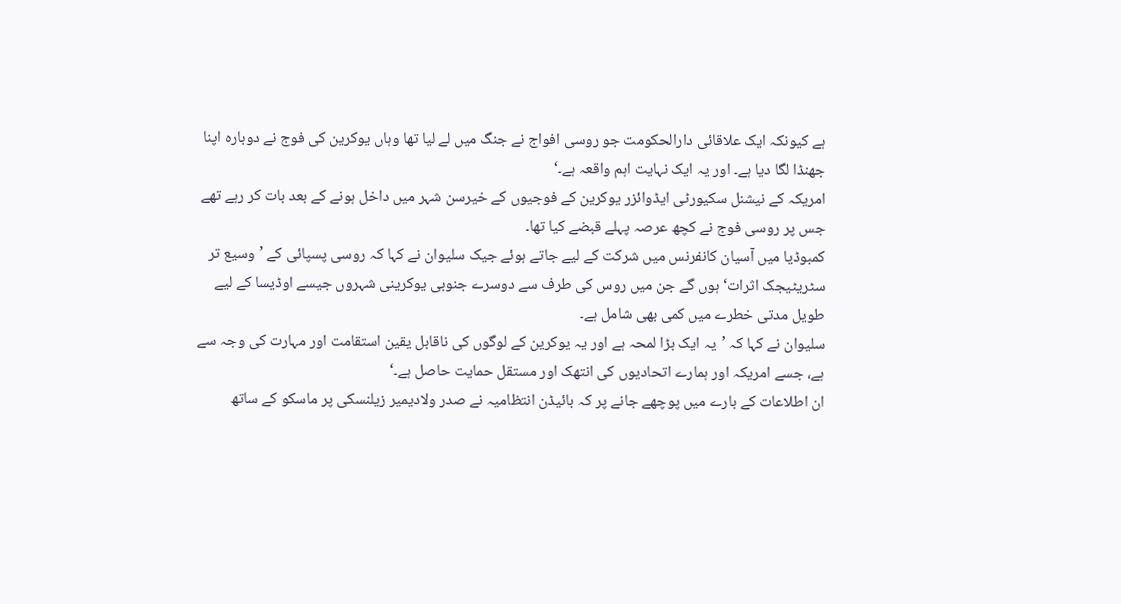ہے کیونکہ ایک علاقائی دارالحکومت جو روسی افواج نے جنگ میں لے لیا تھا وہاں یوکرین کی فوج نے دوبارہ اپنا جھنڈا لگا دیا ہے۔ اور یہ ایک نہایت اہم واقعہ ہے۔‘
امریکہ کے نیشنل سکیورٹی ایڈوائزر یوکرین کے فوجیوں کے خیرسن شہر میں داخل ہونے کے بعد بات کر رہے تھے جس پر روسی فوج نے کچھ عرصہ پہلے قبضے کیا تھا۔
کمبوڈیا میں آسیان کانفرنس میں شرکت کے لیے جاتے ہوئے جیک سلیوان نے کہا کہ روسی پسپائی کے ’وسیع تر سٹریٹیجک اثرات‘ ہوں گے جن میں روس کی طرف سے دوسرے جنوبی یوکرینی شہروں جیسے اوڈیسا کے لیے طویل مدتی خطرے میں کمی بھی شامل ہے۔
سلیوان نے کہا کہ ’یہ ایک بڑا لمحہ ہے اور یہ یوکرین کے لوگوں کی ناقابل یقین استقامت اور مہارت کی وجہ سے ہے، جسے امریکہ اور ہمارے اتحادیوں کی انتھک اور مستقل حمایت حاصل ہے۔‘
ان اطلاعات کے بارے میں پوچھے جانے پر کہ بائیڈن انتظامیہ نے صدر ولادیمیر زیلنسکی پر ماسکو کے ساتھ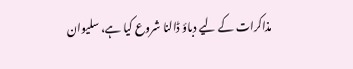مذاکرات کے لیے دباؤ ڈالنا شروع کیا ہے، سلیوان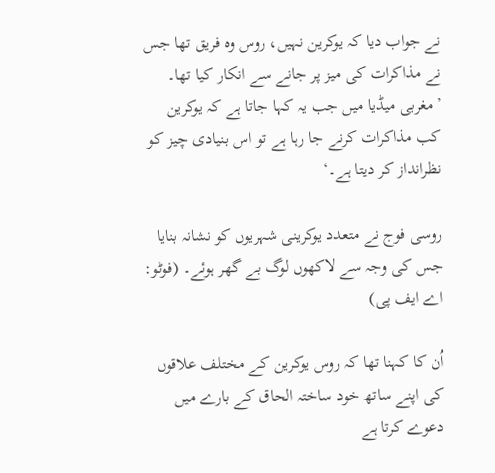نے جواب دیا کہ یوکرین نہیں، روس وہ فریق تھا جس نے مذاکرات کی میز پر جانے سے انکار کیا تھا۔
’مغربی میڈیا میں جب یہ کہا جاتا ہے کہ یوکرین کب مذاکرات کرنے جا رہا ہے تو اس بنیادی چیز کو نظرانداز کر دیتا ہے۔‘

روسی فوج نے متعدد یوکرینی شہریوں کو نشانہ بنایا جس کی وجہ سے لاکھوں لوگ بے گھر ہوئے۔ (فوٹو: اے ایف پی)

اُن کا کہنا تھا کہ روس یوکرین کے مختلف علاقوں کی اپنے ساتھ خود ساختہ الحاق کے بارے میں دعوے کرتا ہے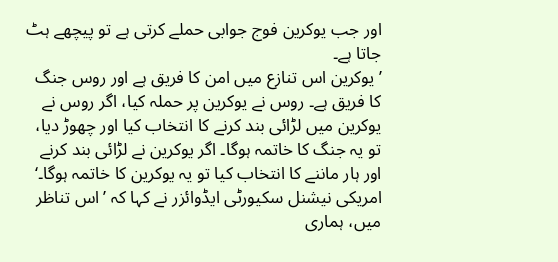اور جب یوکرین فوج جوابی حملے کرتی ہے تو پیچھے ہٹ جاتا ہے۔
’یوکرین اس تنازع میں امن کا فریق ہے اور روس جنگ کا فریق ہے۔ روس نے یوکرین پر حملہ کیا، اگر روس نے یوکرین میں لڑائی بند کرنے کا انتخاب کیا اور چھوڑ دیا، تو یہ جنگ کا خاتمہ ہوگا۔ اگر یوکرین نے لڑائی بند کرنے اور ہار ماننے کا انتخاب کیا تو یہ یوکرین کا خاتمہ ہوگا۔‘
امریکی نیشنل سکیورٹی ایڈوائزر نے کہا کہ ’اس تناظر میں، ہماری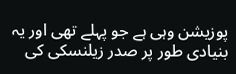پوزیشن وہی ہے جو پہلے تھی اور یہ بنیادی طور پر صدر زیلنسکی کی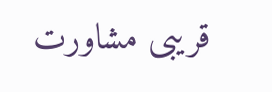قریبی مشاورت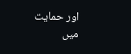اور حمایت میں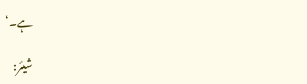ہے۔‘

شیئر: